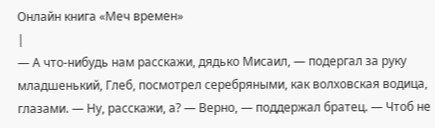Онлайн книга «Меч времен»
|
— А что-нибудь нам расскажи, дядько Мисаил, — подергал за руку младшенький, Глеб, посмотрел серебряными, как волховская водица, глазами. — Ну, расскажи, а? — Верно, — поддержал братец. — Чтоб не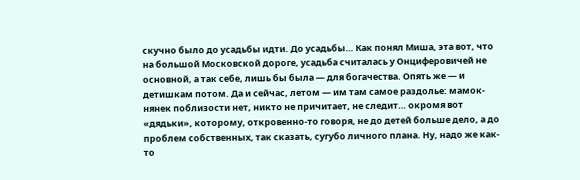скучно было до усадьбы идти. До усадьбы… Как понял Миша, эта вот, что на большой Московской дороге, усадьба считалась у Онциферовичей не основной, а так себе, лишь бы была — для богачества. Опять же — и детишкам потом. Да и сейчас, летом — им там самое раздолье: мамок-нянек поблизости нет, никто не причитает, не следит… окромя вот «дядьки», которому, откровенно-то говоря, не до детей больше дело, а до проблем собственных, так сказать, сугубо личного плана. Ну, надо же как-то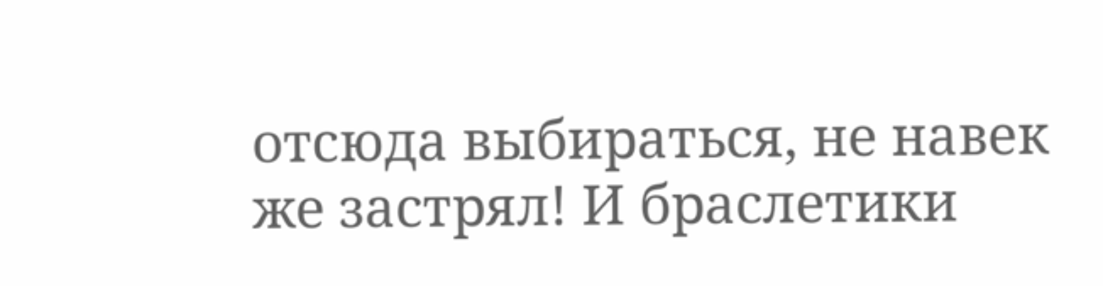отсюда выбираться, не навек же застрял! И браслетики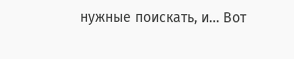нужные поискать, и… Вот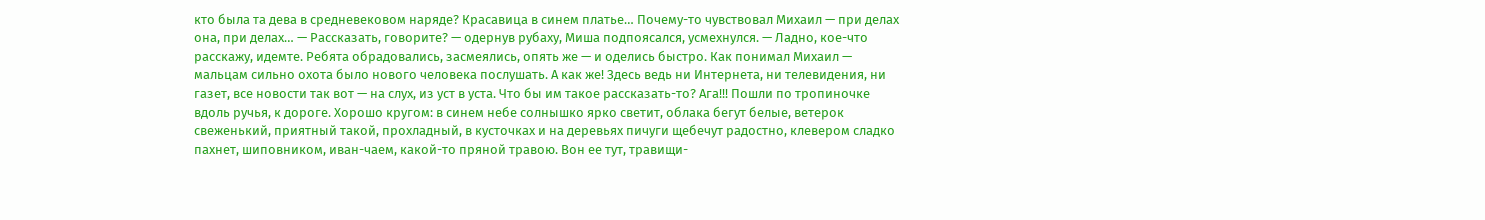кто была та дева в средневековом наряде? Красавица в синем платье… Почему-то чувствовал Михаил — при делах она, при делах… — Рассказать, говорите? — одернув рубаху, Миша подпоясался, усмехнулся. — Ладно, кое-что расскажу, идемте. Ребята обрадовались, засмеялись, опять же — и оделись быстро. Как понимал Михаил — мальцам сильно охота было нового человека послушать. А как же! Здесь ведь ни Интернета, ни телевидения, ни газет, все новости так вот — на слух, из уст в уста. Что бы им такое рассказать-то? Ага!!! Пошли по тропиночке вдоль ручья, к дороге. Хорошо кругом: в синем небе солнышко ярко светит, облака бегут белые, ветерок свеженький, приятный такой, прохладный, в кусточках и на деревьях пичуги щебечут радостно, клевером сладко пахнет, шиповником, иван-чаем, какой-то пряной травою. Вон ее тут, травищи-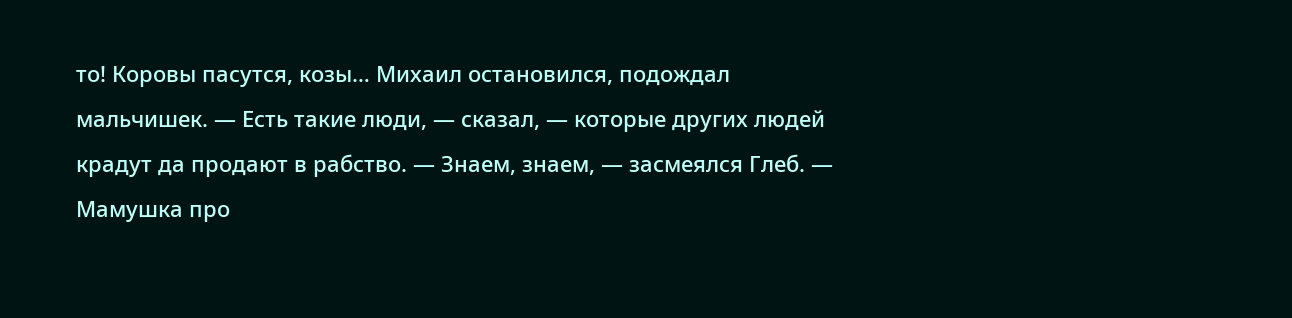то! Коровы пасутся, козы… Михаил остановился, подождал мальчишек. — Есть такие люди, — сказал, — которые других людей крадут да продают в рабство. — Знаем, знаем, — засмеялся Глеб. — Мамушка про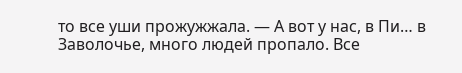то все уши прожужжала. — А вот у нас, в Пи… в Заволочье, много людей пропало. Все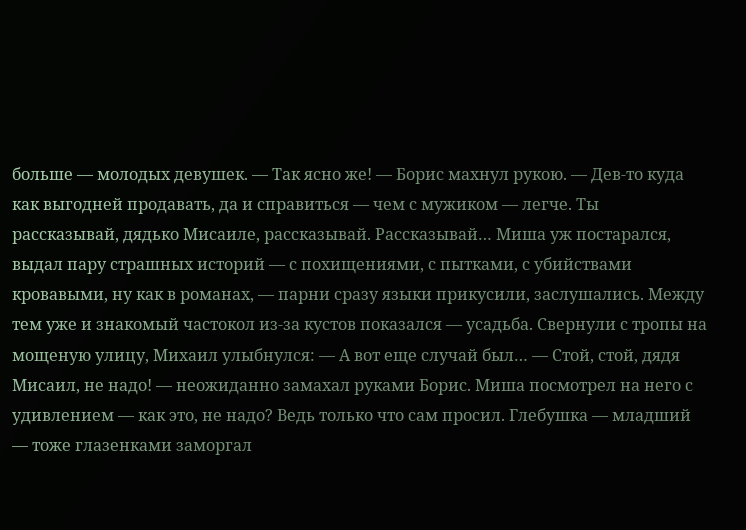больше — молодых девушек. — Так ясно же! — Борис махнул рукою. — Дев-то куда как выгодней продавать, да и справиться — чем с мужиком — легче. Ты рассказывай, дядько Мисаиле, рассказывай. Рассказывай… Миша уж постарался, выдал пару страшных историй — с похищениями, с пытками, с убийствами кровавыми, ну как в романах, — парни сразу языки прикусили, заслушались. Между тем уже и знакомый частокол из-за кустов показался — усадьба. Свернули с тропы на мощеную улицу, Михаил улыбнулся: — А вот еще случай был… — Стой, стой, дядя Мисаил, не надо! — неожиданно замахал руками Борис. Миша посмотрел на него с удивлением — как это, не надо? Ведь только что сам просил. Глебушка — младший — тоже глазенками заморгал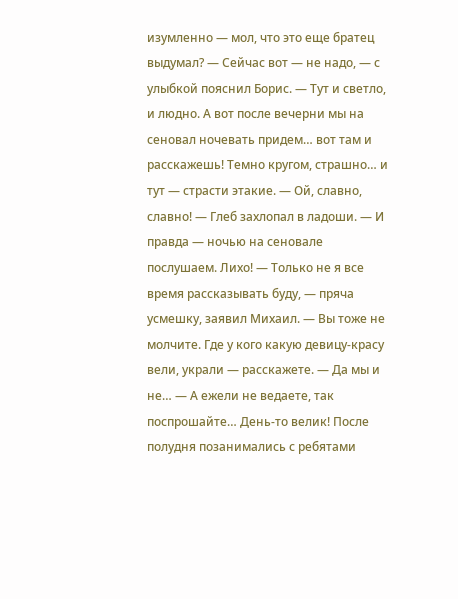изумленно — мол, что это еще братец выдумал? — Сейчас вот — не надо, — с улыбкой пояснил Борис. — Тут и светло, и людно. А вот после вечерни мы на сеновал ночевать придем… вот там и расскажешь! Темно кругом, страшно… и тут — страсти этакие. — Ой, славно, славно! — Глеб захлопал в ладоши. — И правда — ночью на сеновале послушаем. Лихо! — Только не я все время рассказывать буду, — пряча усмешку, заявил Михаил. — Вы тоже не молчите. Где у кого какую девицу-красу вели, украли — расскажете. — Да мы и не… — А ежели не ведаете, так поспрошайте… День-то велик! После полудня позанимались с ребятами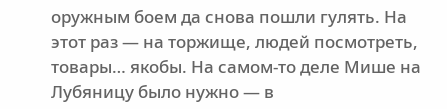оружным боем да снова пошли гулять. На этот раз — на торжище, людей посмотреть, товары… якобы. На самом-то деле Мише на Лубяницу было нужно — в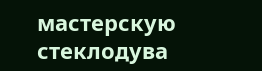мастерскую стеклодува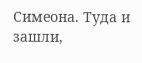Симеона. Туда и зашли,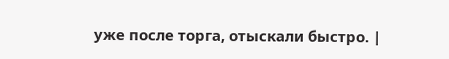уже после торга, отыскали быстро. |